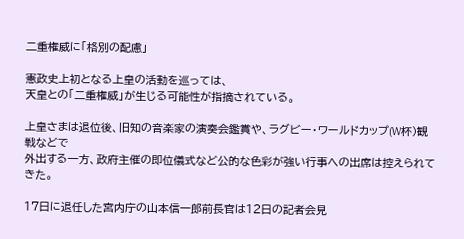二重権威に「格別の配慮」

憲政史上初となる上皇の活動を巡っては、
天皇との「二重権威」が生じる可能性が指摘されている。

上皇さまは退位後、旧知の音楽家の演奏会鑑賞や、ラグビー・ワールドカップ(W杯)観戦などで
外出する一方、政府主催の即位儀式など公的な色彩が強い行事への出席は控えられてきた。

17日に退任した宮内庁の山本信一郎前長官は12日の記者会見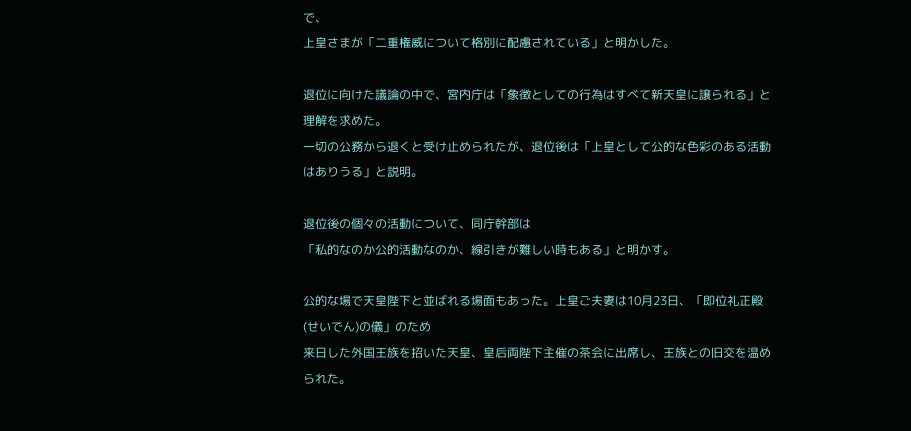で、
上皇さまが「二重権威について格別に配慮されている」と明かした。

退位に向けた議論の中で、宮内庁は「象徴としての行為はすべて新天皇に譲られる」と理解を求めた。
一切の公務から退くと受け止められたが、退位後は「上皇として公的な色彩のある活動はありうる」と説明。

退位後の個々の活動について、同庁幹部は
「私的なのか公的活動なのか、線引きが難しい時もある」と明かす。

公的な場で天皇陛下と並ばれる場面もあった。上皇ご夫妻は10月23日、「即位礼正殿(せいでん)の儀」のため
来日した外国王族を招いた天皇、皇后両陛下主催の茶会に出席し、王族との旧交を温められた。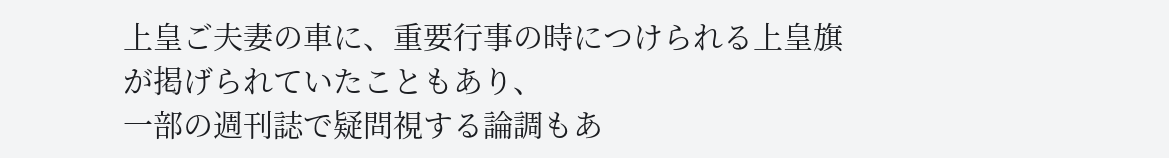上皇ご夫妻の車に、重要行事の時につけられる上皇旗が掲げられていたこともあり、
一部の週刊誌で疑問視する論調もあ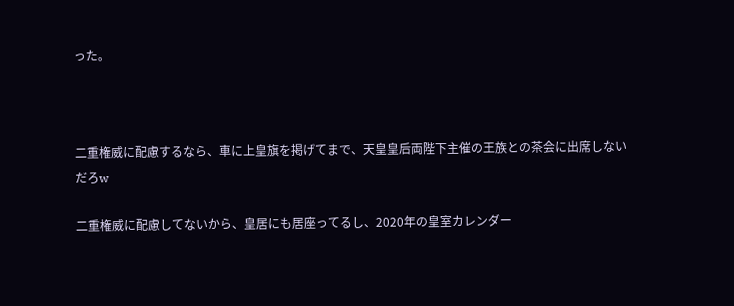った。



二重権威に配慮するなら、車に上皇旗を掲げてまで、天皇皇后両陛下主催の王族との茶会に出席しないだろw

二重権威に配慮してないから、皇居にも居座ってるし、2020年の皇室カレンダー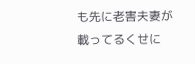も先に老害夫妻が載ってるくせに